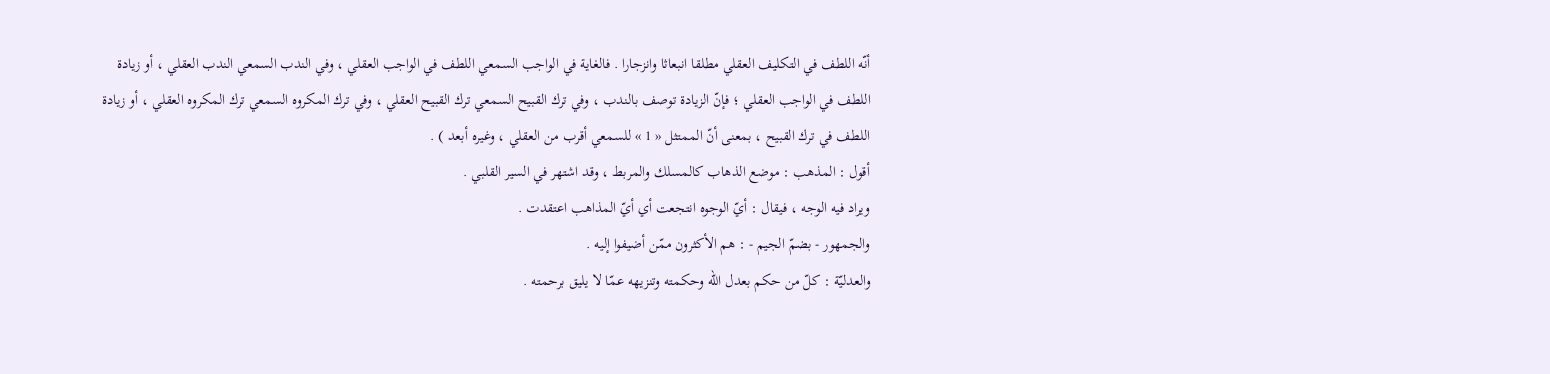أنّه اللطف في التكليف العقلي مطلقا انبعاثا وانزجارا . فالغاية في الواجب السمعي اللطف في الواجب العقلي ، وفي الندب السمعي الندب العقلي ، أو زيادة اللطف في الواجب العقلي ؛ فإنّ الزيادة توصف بالندب ، وفي ترك القبيح السمعي ترك القبيح العقلي ، وفي ترك المكروه السمعي ترك المكروه العقلي ، أو زيادة اللطف في ترك القبيح ، بمعنى أنّ الممتثل « 1 » للسمعي أقرب من العقلي ، وغيره أبعد ) .
أقول : المذهب : موضع الذهاب كالمسلك والمربط ، وقد اشتهر في السير القلبي .
ويراد فيه الوجه ، فيقال : أيّ الوجوه انتجعت أي أيّ المذاهب اعتقدت .
والجمهور - بضمّ الجيم - : هم الأكثرون ممّن أضيفوا إليه .
والعدليّة : كلّ من حكم بعدل الله وحكمته وتنزيهه عمّا لا يليق برحمته .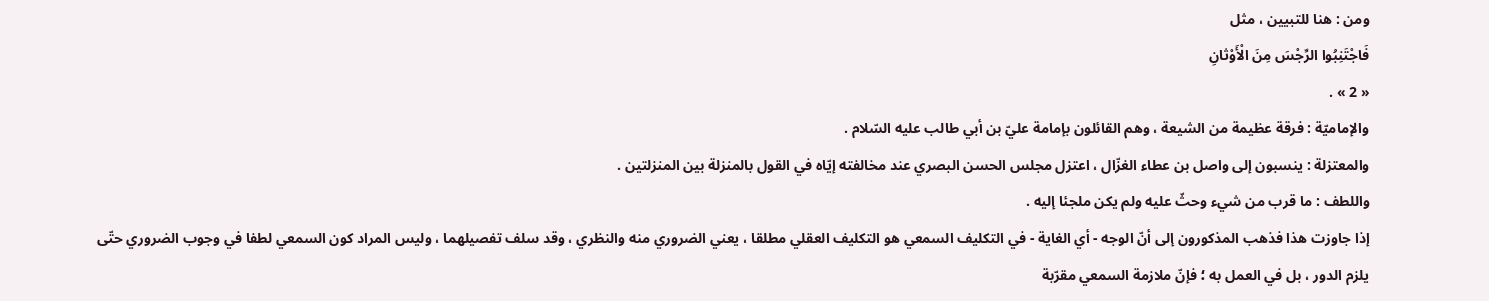ومن : هنا للتبيين ، مثل
فَاجْتَنِبُوا الرِّجْسَ مِنَ الْأَوْثانِ
« 2 » .
والإماميّة : فرقة عظيمة من الشيعة ، وهم القائلون بإمامة عليّ بن أبي طالب عليه السّلام .
والمعتزلة : ينسبون إلى واصل بن عطاء الغزّال ، اعتزل مجلس الحسن البصري عند مخالفته إيّاه في القول بالمنزلة بين المنزلتين .
واللطف : ما قرب من شيء وحثّ عليه ولم يكن ملجئا إليه .
إذا جاوزت هذا فذهب المذكورون إلى أنّ الوجه - أي الغاية - في التكليف السمعي هو التكليف العقلي مطلقا ، يعني الضروري منه والنظري ، وقد سلف تفصيلهما ، وليس المراد كون السمعي لطفا في وجوب الضروري حتّى يلزم الدور ، بل في العمل به ؛ فإنّ ملازمة السمعي مقرّبة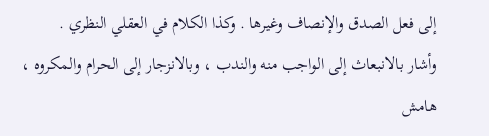إلى فعل الصدق والإنصاف وغيرها . وكذا الكلام في العقلي النظري .
وأشار بالانبعاث إلى الواجب منه والندب ، وبالانزجار إلى الحرام والمكروه ،
هامش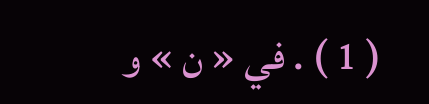( 1 ) . في « ن » و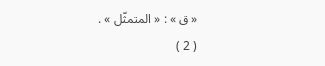« ق » : « المتمثّل » .
( 2 )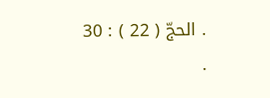. الحجّ ( 22 ) : 30 .